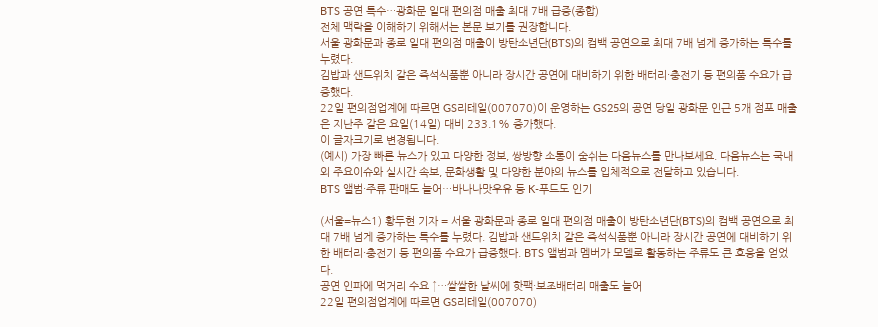BTS 공연 특수…광화문 일대 편의점 매출 최대 7배 급증(종합)
전체 맥락을 이해하기 위해서는 본문 보기를 권장합니다.
서울 광화문과 종로 일대 편의점 매출이 방탄소년단(BTS)의 컴백 공연으로 최대 7배 넘게 증가하는 특수를 누렸다.
김밥과 샌드위치 같은 즉석식품뿐 아니라 장시간 공연에 대비하기 위한 배터리·충전기 등 편의품 수요가 급증했다.
22일 편의점업계에 따르면 GS리테일(007070)이 운영하는 GS25의 공연 당일 광화문 인근 5개 점포 매출은 지난주 같은 요일(14일) 대비 233.1% 증가했다.
이 글자크기로 변경됩니다.
(예시) 가장 빠른 뉴스가 있고 다양한 정보, 쌍방향 소통이 숨쉬는 다음뉴스를 만나보세요. 다음뉴스는 국내외 주요이슈와 실시간 속보, 문화생활 및 다양한 분야의 뉴스를 입체적으로 전달하고 있습니다.
BTS 앨범·주류 판매도 늘어…바나나맛우유 등 K-푸드도 인기

(서울=뉴스1) 황두현 기자 = 서울 광화문과 종로 일대 편의점 매출이 방탄소년단(BTS)의 컴백 공연으로 최대 7배 넘게 증가하는 특수를 누렸다. 김밥과 샌드위치 같은 즉석식품뿐 아니라 장시간 공연에 대비하기 위한 배터리·충전기 등 편의품 수요가 급증했다. BTS 앨범과 멤버가 모델로 활동하는 주류도 큰 호응을 얻었다.
공연 인파에 먹거리 수요 ↑…쌀쌀한 날씨에 핫팩·보조배터리 매출도 늘어
22일 편의점업계에 따르면 GS리테일(007070)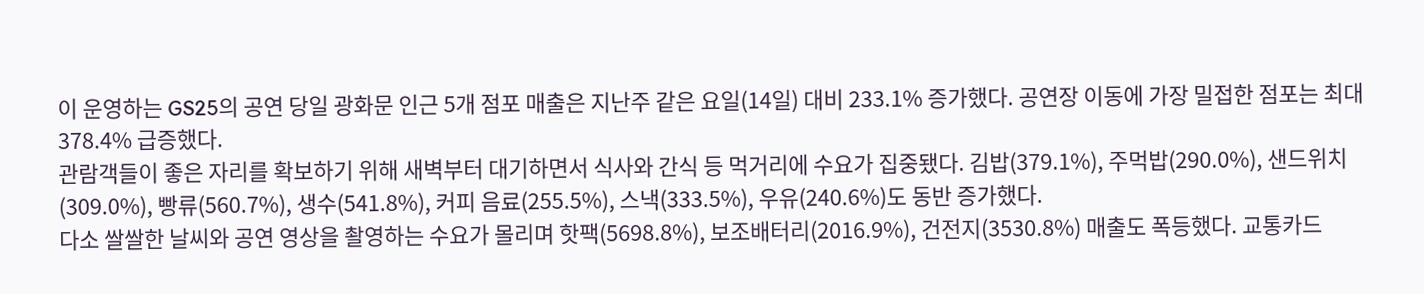이 운영하는 GS25의 공연 당일 광화문 인근 5개 점포 매출은 지난주 같은 요일(14일) 대비 233.1% 증가했다. 공연장 이동에 가장 밀접한 점포는 최대 378.4% 급증했다.
관람객들이 좋은 자리를 확보하기 위해 새벽부터 대기하면서 식사와 간식 등 먹거리에 수요가 집중됐다. 김밥(379.1%), 주먹밥(290.0%), 샌드위치(309.0%), 빵류(560.7%), 생수(541.8%), 커피 음료(255.5%), 스낵(333.5%), 우유(240.6%)도 동반 증가했다.
다소 쌀쌀한 날씨와 공연 영상을 촬영하는 수요가 몰리며 핫팩(5698.8%), 보조배터리(2016.9%), 건전지(3530.8%) 매출도 폭등했다. 교통카드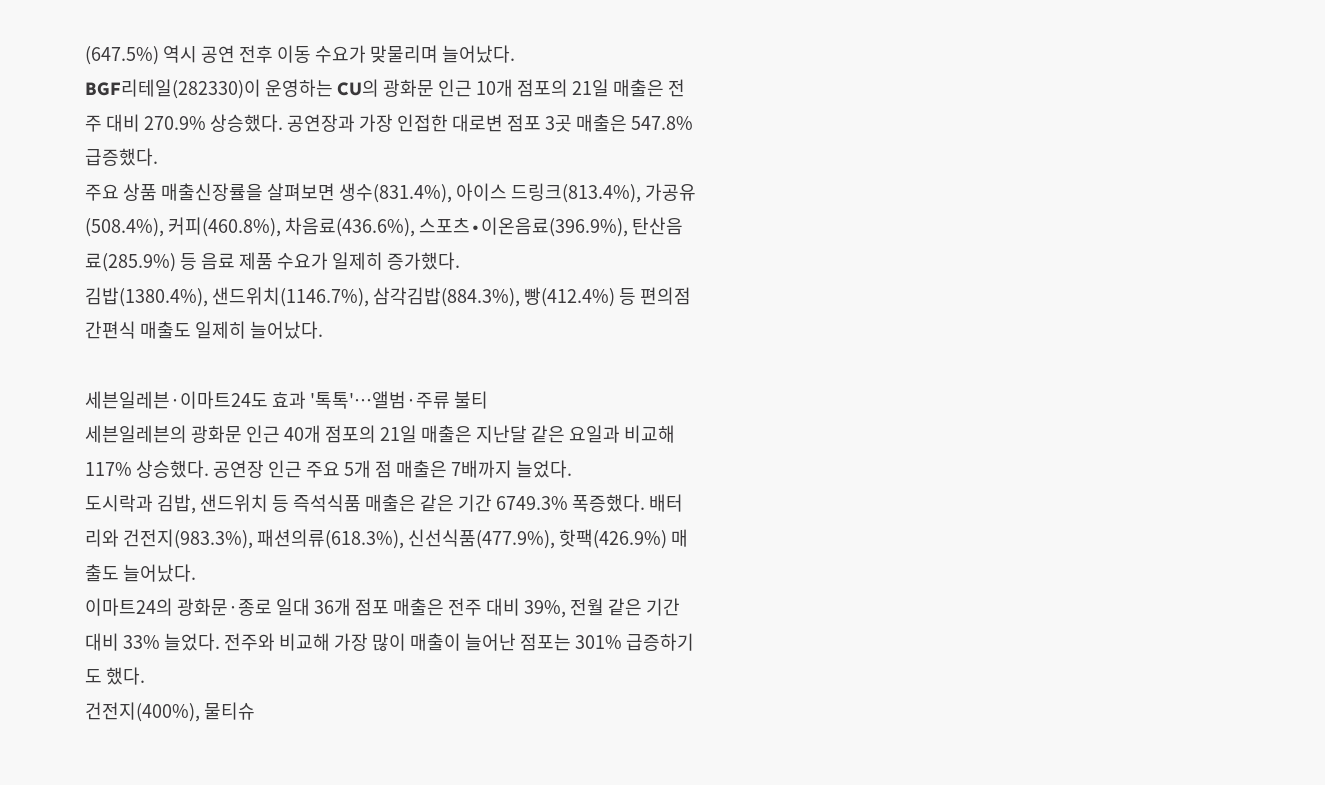(647.5%) 역시 공연 전후 이동 수요가 맞물리며 늘어났다.
BGF리테일(282330)이 운영하는 CU의 광화문 인근 10개 점포의 21일 매출은 전주 대비 270.9% 상승했다. 공연장과 가장 인접한 대로변 점포 3곳 매출은 547.8% 급증했다.
주요 상품 매출신장률을 살펴보면 생수(831.4%), 아이스 드링크(813.4%), 가공유(508.4%), 커피(460.8%), 차음료(436.6%), 스포츠∙이온음료(396.9%), 탄산음료(285.9%) 등 음료 제품 수요가 일제히 증가했다.
김밥(1380.4%), 샌드위치(1146.7%), 삼각김밥(884.3%), 빵(412.4%) 등 편의점 간편식 매출도 일제히 늘어났다.

세븐일레븐·이마트24도 효과 '톡톡'…앨범·주류 불티
세븐일레븐의 광화문 인근 40개 점포의 21일 매출은 지난달 같은 요일과 비교해 117% 상승했다. 공연장 인근 주요 5개 점 매출은 7배까지 늘었다.
도시락과 김밥, 샌드위치 등 즉석식품 매출은 같은 기간 6749.3% 폭증했다. 배터리와 건전지(983.3%), 패션의류(618.3%), 신선식품(477.9%), 핫팩(426.9%) 매출도 늘어났다.
이마트24의 광화문·종로 일대 36개 점포 매출은 전주 대비 39%, 전월 같은 기간 대비 33% 늘었다. 전주와 비교해 가장 많이 매출이 늘어난 점포는 301% 급증하기도 했다.
건전지(400%), 물티슈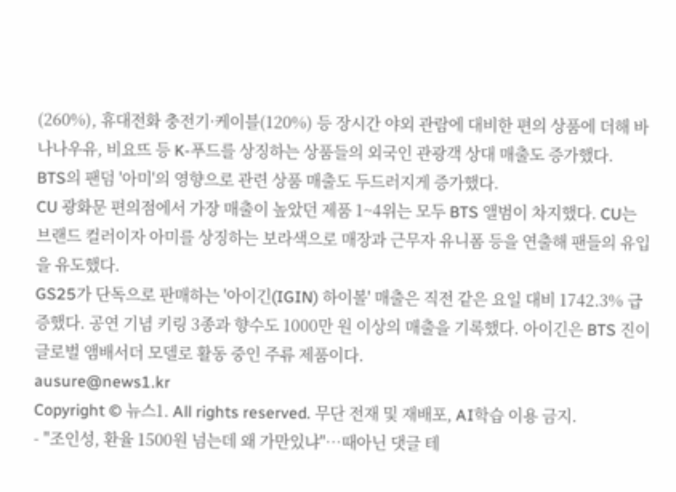(260%), 휴대전화 충전기·케이블(120%) 등 장시간 야외 관람에 대비한 편의 상품에 더해 바나나우유, 비요뜨 등 K-푸드를 상징하는 상품들의 외국인 관광객 상대 매출도 증가했다.
BTS의 팬덤 '아미'의 영향으로 관련 상품 매출도 두드러지게 증가했다.
CU 광화문 편의점에서 가장 매출이 높았던 제품 1~4위는 모두 BTS 앨범이 차지했다. CU는 브랜드 컬러이자 아미를 상징하는 보라색으로 매장과 근무자 유니폼 등을 연출해 팬들의 유입을 유도했다.
GS25가 단독으로 판매하는 '아이긴(IGIN) 하이볼' 매출은 직전 같은 요일 대비 1742.3% 급증했다. 공연 기념 키링 3종과 향수도 1000만 원 이상의 매출을 기록했다. 아이긴은 BTS 진이 글로벌 앰배서더 모델로 활동 중인 주류 제품이다.
ausure@news1.kr
Copyright © 뉴스1. All rights reserved. 무단 전재 및 재배포, AI학습 이용 금지.
- "조인성, 환율 1500원 넘는데 왜 가만있냐"…때아닌 댓글 테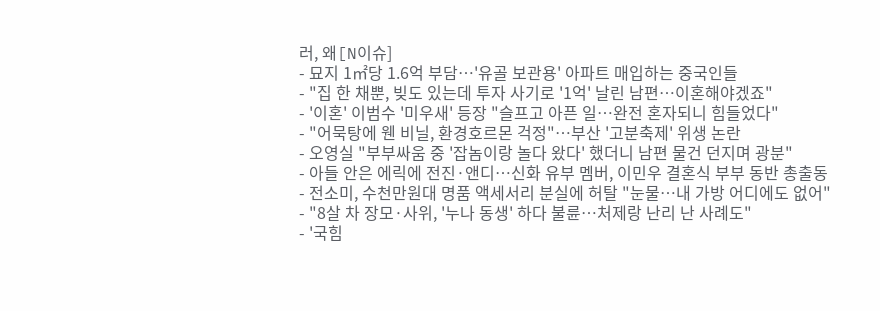러, 왜[N이슈]
- 묘지 1㎡당 1.6억 부담…'유골 보관용' 아파트 매입하는 중국인들
- "집 한 채뿐, 빚도 있는데 투자 사기로 '1억' 날린 남편…이혼해야겠죠"
- '이혼' 이범수 '미우새' 등장 "슬프고 아픈 일…완전 혼자되니 힘들었다"
- "어묵탕에 웬 비닐, 환경호르몬 걱정"…부산 '고분축제' 위생 논란
- 오영실 "부부싸움 중 '잡놈이랑 놀다 왔다' 했더니 남편 물건 던지며 광분"
- 아들 안은 에릭에 전진·앤디…신화 유부 멤버, 이민우 결혼식 부부 동반 총출동
- 전소미, 수천만원대 명품 액세서리 분실에 허탈 "눈물…내 가방 어디에도 없어"
- "8살 차 장모·사위, '누나 동생' 하다 불륜…처제랑 난리 난 사례도"
- '국힘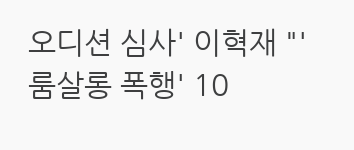오디션 심사' 이혁재 "'룸살롱 폭행' 10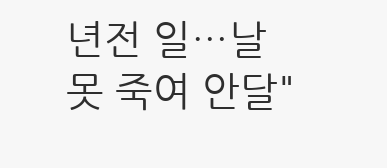년전 일…날 못 죽여 안달"